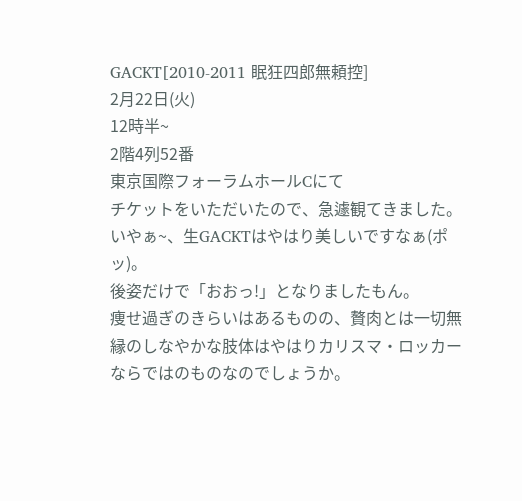GACKT[2010-2011 眠狂四郎無頼控]
2月22日(火)
12時半~
2階4列52番
東京国際フォーラムホールCにて
チケットをいただいたので、急遽観てきました。
いやぁ~、生GACKTはやはり美しいですなぁ(ポッ)。
後姿だけで「おおっ!」となりましたもん。
痩せ過ぎのきらいはあるものの、贅肉とは一切無縁のしなやかな肢体はやはりカリスマ・ロッカーならではのものなのでしょうか。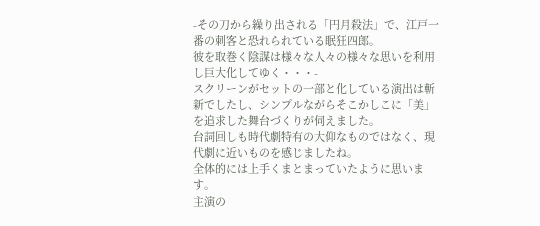-その刀から繰り出される「円月殺法」で、江戸一番の刺客と恐れられている眠狂四郎。
彼を取巻く陰謀は様々な人々の様々な思いを利用し巨大化してゆく・・・-
スクリーンがセットの一部と化している演出は斬新でしたし、シンプルながらそこかしこに「美」を追求した舞台づくりが伺えました。
台詞回しも時代劇特有の大仰なものではなく、現代劇に近いものを感じましたね。
全体的には上手くまとまっていたように思います。
主演の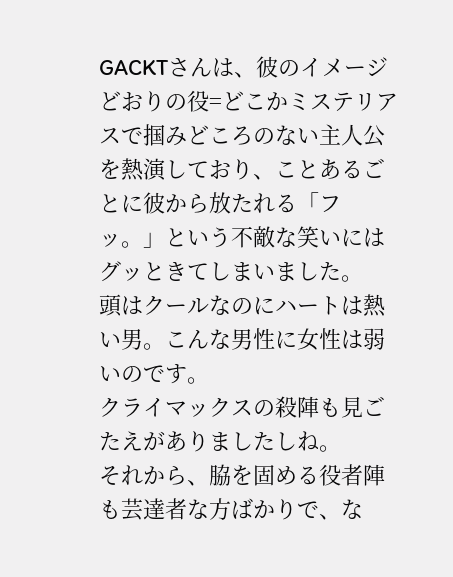GACKTさんは、彼のイメージどおりの役=どこかミステリアスで掴みどころのない主人公 を熱演しており、ことあるごとに彼から放たれる「フッ。」という不敵な笑いにはグッときてしまいました。
頭はクールなのにハートは熱い男。こんな男性に女性は弱いのです。
クライマックスの殺陣も見ごたえがありましたしね。
それから、脇を固める役者陣も芸達者な方ばかりで、な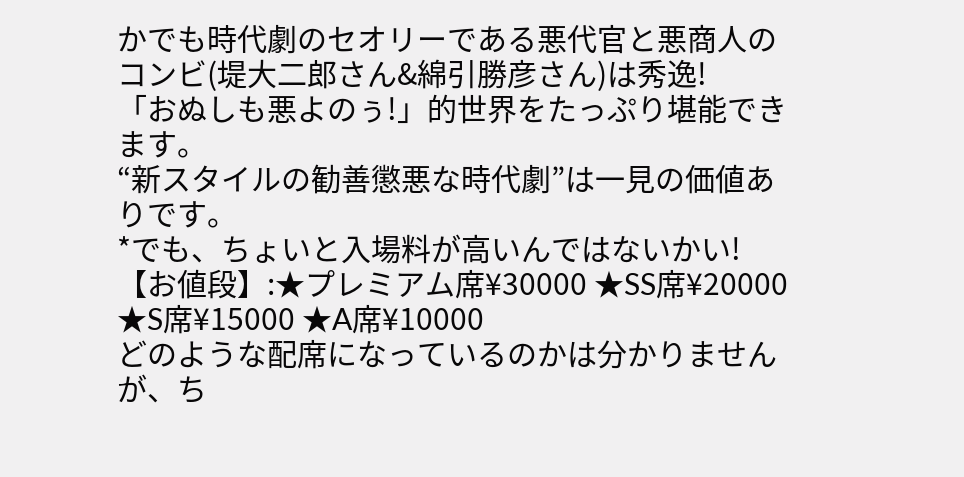かでも時代劇のセオリーである悪代官と悪商人のコンビ(堤大二郎さん&綿引勝彦さん)は秀逸!
「おぬしも悪よのぅ!」的世界をたっぷり堪能できます。
“新スタイルの勧善懲悪な時代劇”は一見の価値ありです。
*でも、ちょいと入場料が高いんではないかい!
【お値段】:★プレミアム席¥30000 ★SS席¥20000 ★S席¥15000 ★A席¥10000
どのような配席になっているのかは分かりませんが、ち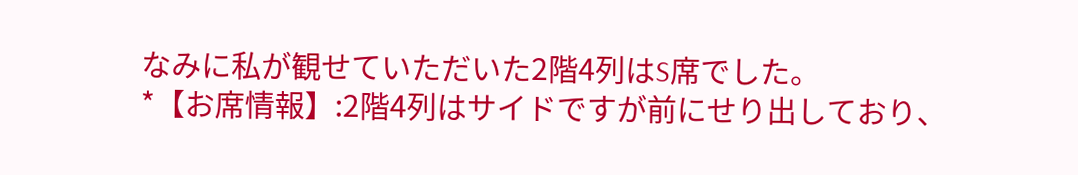なみに私が観せていただいた2階4列はS席でした。
*【お席情報】:2階4列はサイドですが前にせり出しており、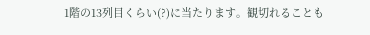1階の13列目くらい(?)に当たります。観切れることも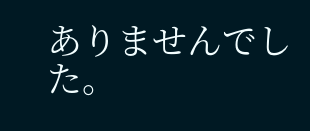ありませんでした。